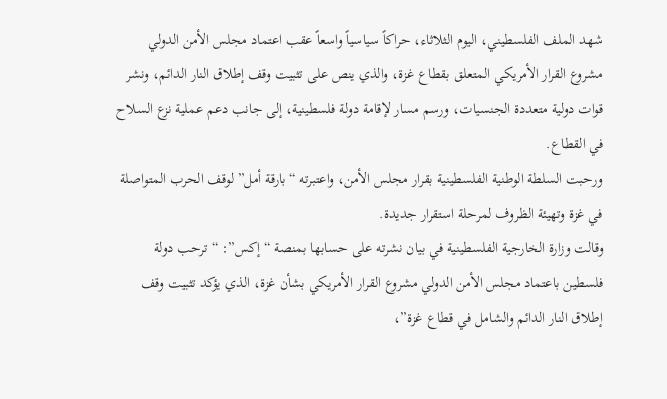شهد الملف الفلسطيني، اليوم الثلاثاء، حراكاً سياسياً واسعاً عقب اعتماد مجلس الأمن الدولي مشروع القرار الأمريكي المتعلق بقطاع غزة، والذي ينص على تثبيت وقف إطلاق النار الدائم، ونشر قوات دولية متعددة الجنسيات، ورسم مسار لإقامة دولة فلسطينية، إلى جانب دعم عملية نزع السلاح في القطاع.
ورحبت السلطة الوطنية الفلسطينية بقرار مجلس الأمن، واعتبرته “بارقة أمل” لوقف الحرب المتواصلة في غزة وتهيئة الظروف لمرحلة استقرار جديدة.
وقالت وزارة الخارجية الفلسطينية في بيان نشرته على حسابها بمنصة “إكس”: “ترحب دولة فلسطين باعتماد مجلس الأمن الدولي مشروع القرار الأمريكي بشأن غزة، الذي يؤكد تثبيت وقف إطلاق النار الدائم والشامل في قطاع غزة”،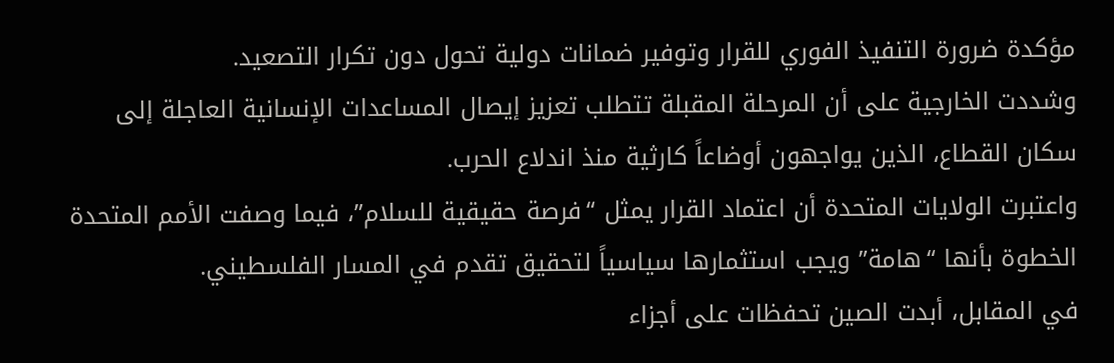مؤكدة ضرورة التنفيذ الفوري للقرار وتوفير ضمانات دولية تحول دون تكرار التصعيد.
وشددت الخارجية على أن المرحلة المقبلة تتطلب تعزيز إيصال المساعدات الإنسانية العاجلة إلى سكان القطاع، الذين يواجهون أوضاعاً كارثية منذ اندلاع الحرب.
واعتبرت الولايات المتحدة أن اعتماد القرار يمثل “فرصة حقيقية للسلام”، فيما وصفت الأمم المتحدة الخطوة بأنها “هامة” ويجب استثمارها سياسياً لتحقيق تقدم في المسار الفلسطيني.
في المقابل، أبدت الصين تحفظات على أجزاء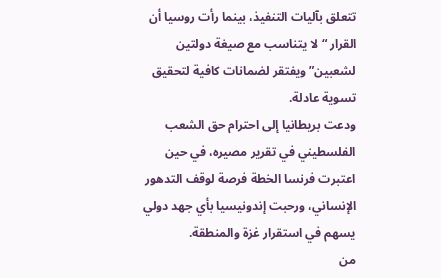تتعلق بآليات التنفيذ، بينما رأت روسيا أن القرار “لا يتناسب مع صيغة دولتين لشعبين” ويفتقر لضمانات كافية لتحقيق تسوية عادلة.
ودعت بريطانيا إلى احترام حق الشعب الفلسطيني في تقرير مصيره، في حين اعتبرت فرنسا الخطة فرصة لوقف التدهور الإنساني، ورحبت إندونيسيا بأي جهد دولي يسهم في استقرار غزة والمنطقة.
من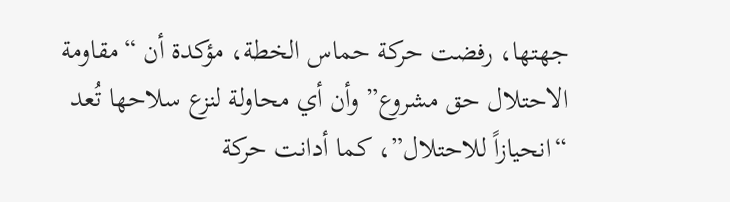جهتها، رفضت حركة حماس الخطة، مؤكدة أن “مقاومة الاحتلال حق مشروع” وأن أي محاولة لنزع سلاحها تُعد “انحيازاً للاحتلال”، كما أدانت حركة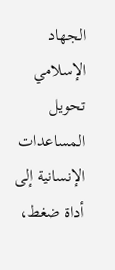الجهاد الإسلامي تحويل المساعدات الإنسانية إلى أداة ضغط،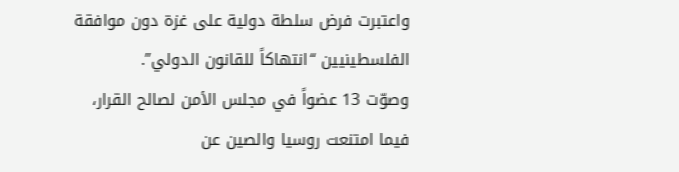واعتبرت فرض سلطة دولية على غزة دون موافقة الفلسطينيين “انتهاكاً للقانون الدولي”.
وصوّت 13 عضواً في مجلس الأمن لصالح القرار، فيما امتنعت روسيا والصين عن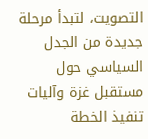التصويت، لتبدأ مرحلة جديدة من الجدل السياسي حول مستقبل غزة وآليات تنفيذ الخطة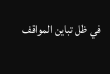في ظل تباين المواقف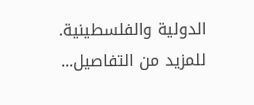الدولية والفلسطينية.
للمزيد من التفاصيل...